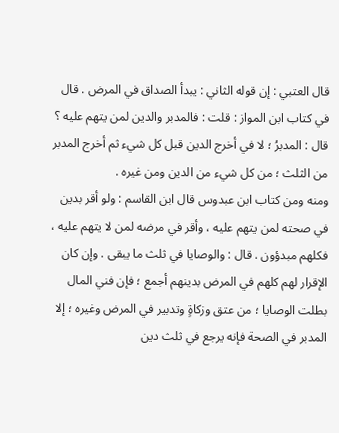قال العتبي : إن قوله الثاني : يبدأ الصداق في المرض . قال في كتاب ابن المواز : قلت : فالمدبر والدين لمن يتهم عليه ؟ قال : المدبرُ ؛ لا في أخرج الدين قبل كل شيء ثم أخرج المدبر من الثلث ؛ من كل شيء من الدين ومن غيره .
ومنه ومن كتاب ابن عبدوس قال ابن القاسم : ولو أقر بدين في صحته لمن يتهم عليه ، وأقر في مرضه لمن لا يتهم عليه ، فكلهم مبدؤون . قال : والوصايا في ثلث ما يبقى . وإن كان الإقرار لهم كلهم في المرض بدينهم أجمع ؛ فإن فني المال بطلت الوصايا ؛ من عتق وزكاةٍ وتدبير في المرض وغيره ؛ إلا المدبر في الصحة فإنه يرجع في ثلث دين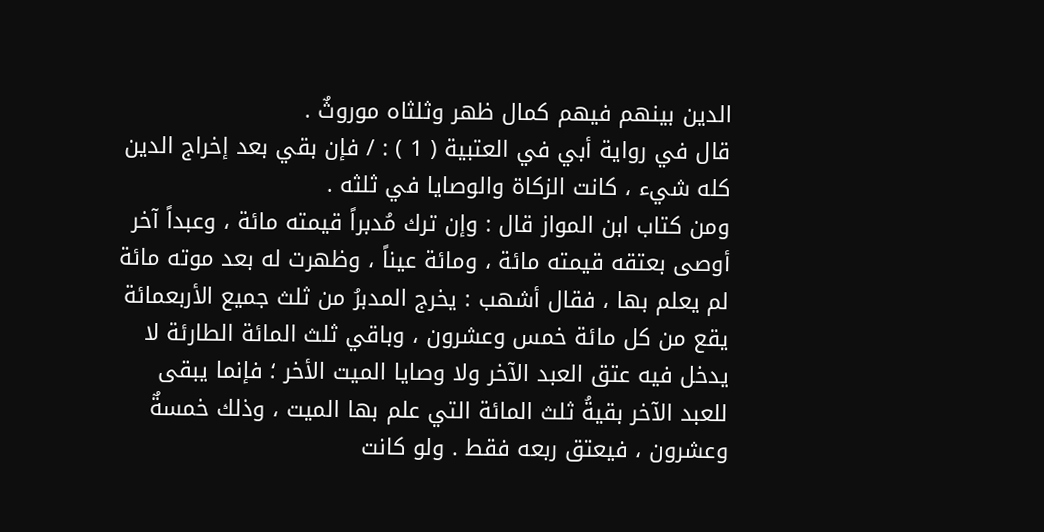الدين بينهم فيهم كمال ظهر وثلثاه موروثٌ .
قال في رواية أبي في العتبية ( 1 ) : / فإن بقي بعد إخراج الدين كله شيء ، كانت الزكاة والوصايا في ثلثه .
ومن كتاب ابن المواز قال : وإن ترك مُدبراً قيمته مائة ، وعبداً آخر أوصى بعتقه قيمته مائة ، ومائة عيناً ، وظهرت له بعد موته مائة لم يعلم بها ، فقال أشهب : يخرج المدبرُ من ثلث جميع الأربعمائة يقع من كل مائة خمس وعشرون ، وباقي ثلث المائة الطارئة لا يدخل فيه عتق العبد الآخر ولا وصايا الميت الأخر ؛ فإنما يبقى للعبد الآخر بقيةُ ثلث المائة التي علم بها الميت ، وذلك خمسةٌ وعشرون ، فيعتق ربعه فقط . ولو كانت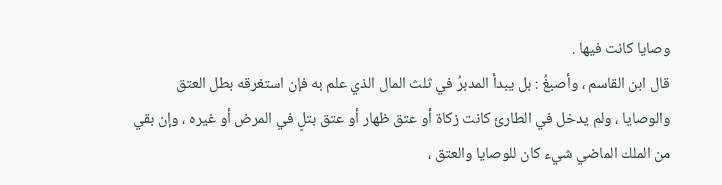وصايا كانت فيها .
قال ابن القاسم ، وأصبغُ : بل يبدأ المدبرُ في ثلث المال الذي علم به فإن استغرقه بطل العتق والوصايا ، ولم يدخل في الطارئ كانت زكاة أو عتق ظهار أو عتق بتلٍ في المرض أو غيره ، وإن بقي من الملك الماضي شيء كان للوصايا والعتق ،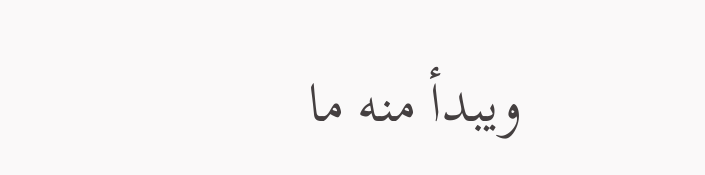ويبدأ منه ما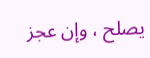يصلح ، وإن عجز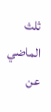ثلث الماضي عن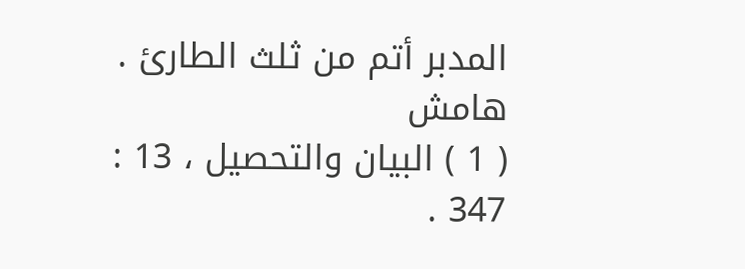المدبر أتم من ثلث الطارئ .
هامش
( 1 ) البيان والتحصيل ، 13 : 347 .